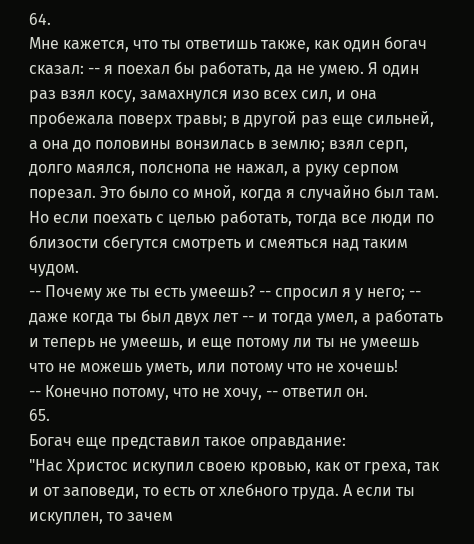64.
Мне кажется, что ты ответишь также, как один богач сказал: -- я поехал бы работать, да не умею. Я один раз взял косу, замахнулся изо всех сил, и она пробежала поверх травы; в другой раз еще сильней, а она до половины вонзилась в землю; взял серп, долго маялся, полснопа не нажал, а руку серпом порезал. Это было со мной, когда я случайно был там. Но если поехать с целью работать, тогда все люди по близости сбегутся смотреть и смеяться над таким чудом.
-- Почему же ты есть умеешь? -- спросил я у него; -- даже когда ты был двух лет -- и тогда умел, а работать и теперь не умеешь, и еще потому ли ты не умеешь что не можешь уметь, или потому что не хочешь!
-- Конечно потому, что не хочу, -- ответил он.
65.
Богач еще представил такое оправдание:
"Нас Христос искупил своею кровью, как от греха, так и от заповеди, то есть от хлебного труда. А если ты искуплен, то зачем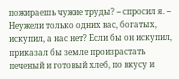пожираешь чужие труды? -- спросил я. -- Неужели только одних вас, богатых, искупил, а нас нет? Если бы он искупил, приказал бы земле произрастать печеный и готовый хлеб, по вкусу и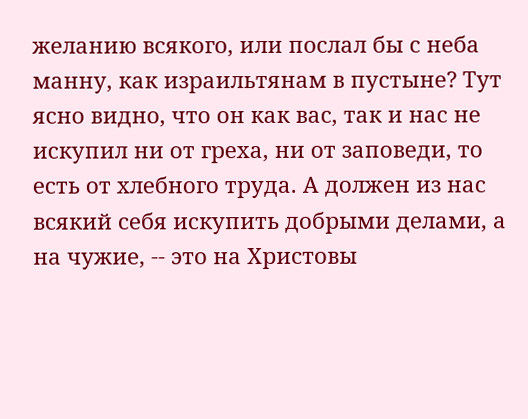желанию всякого, или послал бы с неба манну, как израильтянам в пустыне? Тут ясно видно, что он как вас, так и нас не искупил ни от греха, ни от заповеди, то есть от хлебного труда. А должен из нас всякий себя искупить добрыми делами, а на чужие, -- это на Христовы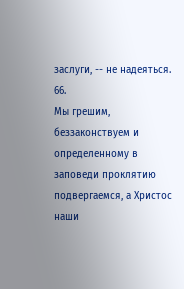заслуги, -- не надеяться.
66.
Мы грешим, беззаконствуем и определенному в заповеди проклятию подвергаемся, а Христос наши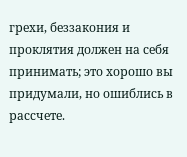грехи, беззакония и проклятия должен на себя принимать; это хорошо вы придумали, но ошиблись в рассчете.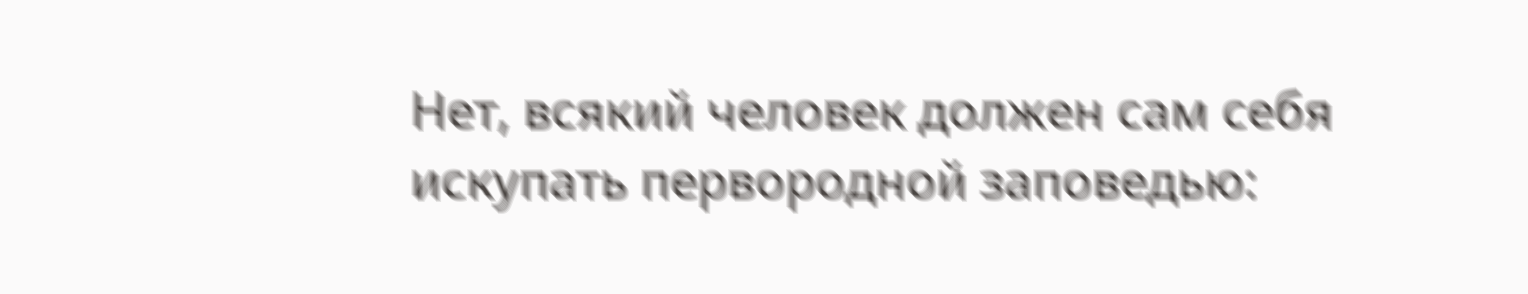Нет, всякий человек должен сам себя искупать первородной заповедью: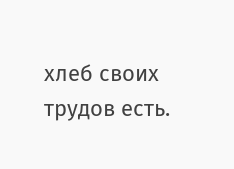хлеб своих трудов есть.